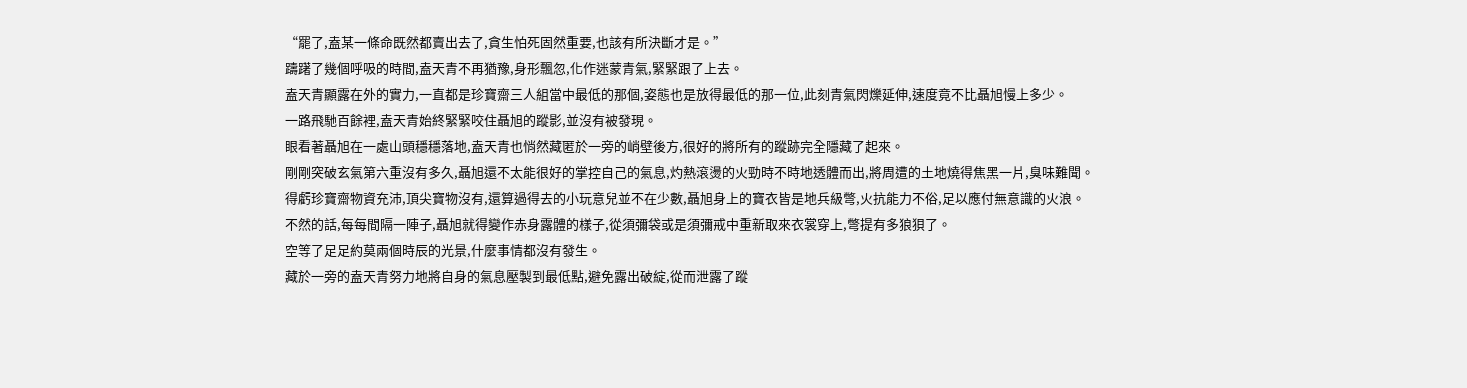“罷了,盍某一條命既然都賣出去了,貪生怕死固然重要,也該有所決斷才是。”
躊躇了幾個呼吸的時間,盍天青不再猶豫,身形飄忽,化作迷蒙青氣,緊緊跟了上去。
盍天青顯露在外的實力,一直都是珍寶齋三人組當中最低的那個,姿態也是放得最低的那一位,此刻青氣閃爍延伸,速度竟不比聶旭慢上多少。
一路飛馳百餘裡,盍天青始終緊緊咬住聶旭的蹤影,並沒有被發現。
眼看著聶旭在一處山頭穩穩落地,盍天青也悄然藏匿於一旁的峭壁後方,很好的將所有的蹤跡完全隱藏了起來。
剛剛突破玄氣第六重沒有多久,聶旭還不太能很好的掌控自己的氣息,灼熱滾燙的火勁時不時地透體而出,將周遭的土地燒得焦黑一片,臭味難聞。
得虧珍寶齋物資充沛,頂尖寶物沒有,還算過得去的小玩意兒並不在少數,聶旭身上的寶衣皆是地兵級彆,火抗能力不俗,足以應付無意識的火浪。
不然的話,每每間隔一陣子,聶旭就得變作赤身露體的樣子,從須彌袋或是須彌戒中重新取來衣裳穿上,彆提有多狼狽了。
空等了足足約莫兩個時辰的光景,什麼事情都沒有發生。
藏於一旁的盍天青努力地將自身的氣息壓製到最低點,避免露出破綻,從而泄露了蹤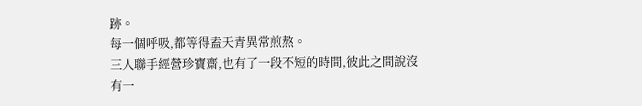跡。
每一個呼吸,都等得盍天青異常煎熬。
三人聯手經營珍寶齋,也有了一段不短的時間,彼此之間說沒有一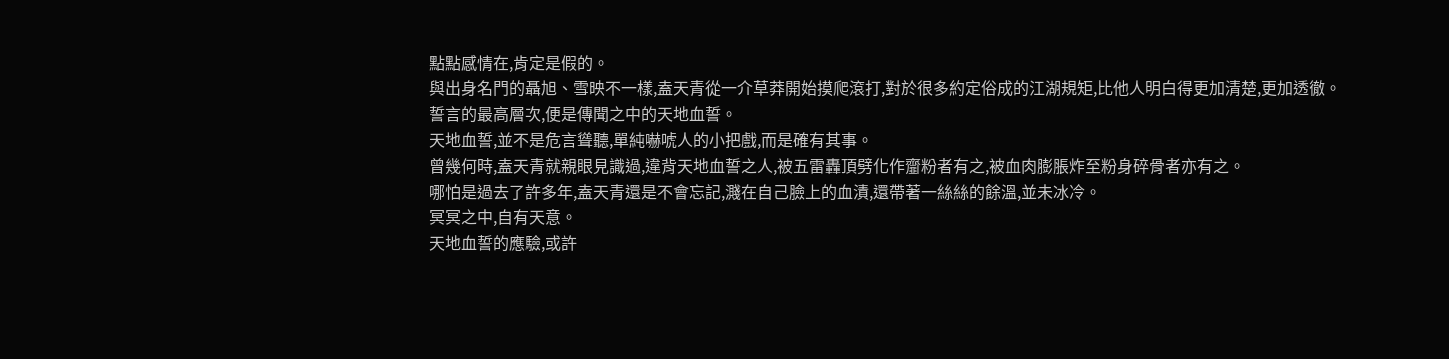點點感情在,肯定是假的。
與出身名門的聶旭、雪映不一樣,盍天青從一介草莽開始摸爬滾打,對於很多約定俗成的江湖規矩,比他人明白得更加清楚,更加透徹。
誓言的最高層次,便是傳聞之中的天地血誓。
天地血誓,並不是危言聳聽,單純嚇唬人的小把戲,而是確有其事。
曾幾何時,盍天青就親眼見識過,違背天地血誓之人,被五雷轟頂劈化作齏粉者有之,被血肉膨脹炸至粉身碎骨者亦有之。
哪怕是過去了許多年,盍天青還是不會忘記,濺在自己臉上的血漬,還帶著一絲絲的餘溫,並未冰冷。
冥冥之中,自有天意。
天地血誓的應驗,或許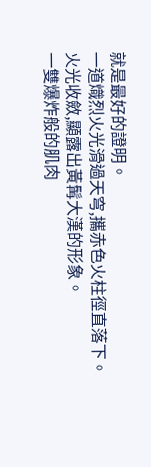就是最好的證明。
一道熾烈火光滑過天穹,攜赤色火柱徑直落下。
火光收斂,顯露出黃髯大漢的形象。
一雙爆炸般的肌肉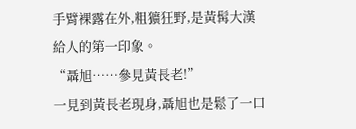手臂裸露在外,粗獷狂野,是黃髯大漢給人的第一印象。
“聶旭……參見黃長老!”
一見到黃長老現身,聶旭也是鬆了一口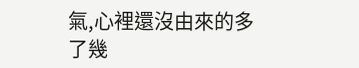氣,心裡還沒由來的多了幾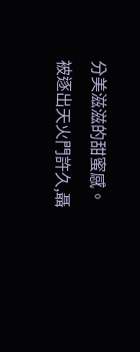分美滋滋的甜蜜感。
被逐出天火門許久,聶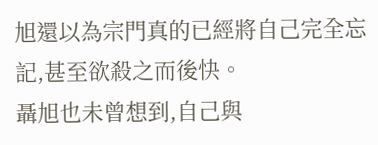旭還以為宗門真的已經將自己完全忘記,甚至欲殺之而後快。
聶旭也未曾想到,自己與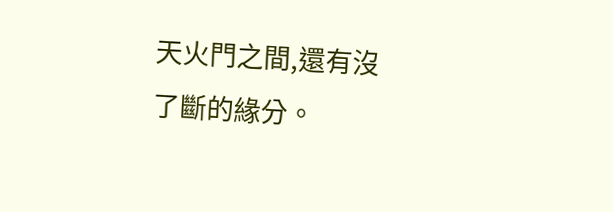天火門之間,還有沒了斷的緣分。